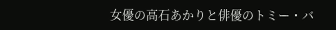女優の高石あかりと俳優のトミー・バ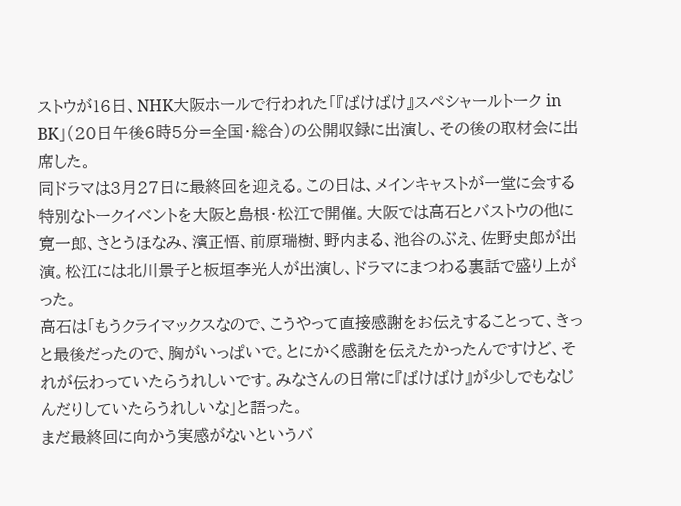ストウが16日、NHK大阪ホールで行われた「『ばけばけ』スペシャールトーク in BK」(20日午後6時5分=全国・総合)の公開収録に出演し、その後の取材会に出席した。
同ドラマは3月27日に最終回を迎える。この日は、メインキャストが一堂に会する特別なトークイベントを大阪と島根・松江で開催。大阪では高石とバストウの他に寛一郎、さとうほなみ、濱正悟、前原瑞樹、野内まる、池谷のぶえ、佐野史郎が出演。松江には北川景子と板垣李光人が出演し、ドラマにまつわる裏話で盛り上がった。
高石は「もうクライマックスなので、こうやって直接感謝をお伝えすることって、きっと最後だったので、胸がいっぱいで。とにかく感謝を伝えたかったんですけど、それが伝わっていたらうれしいです。みなさんの日常に『ばけばけ』が少しでもなじんだりしていたらうれしいな」と語った。
まだ最終回に向かう実感がないというバ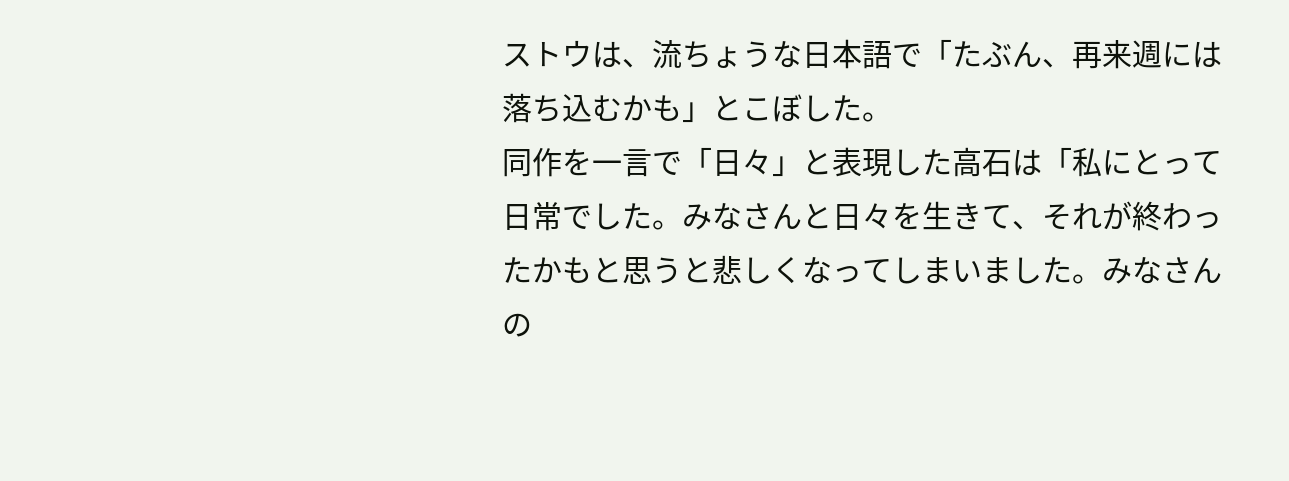ストウは、流ちょうな日本語で「たぶん、再来週には落ち込むかも」とこぼした。
同作を一言で「日々」と表現した高石は「私にとって日常でした。みなさんと日々を生きて、それが終わったかもと思うと悲しくなってしまいました。みなさんの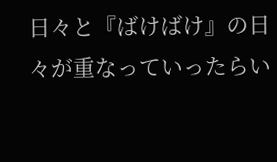日々と『ばけばけ』の日々が重なっていったらい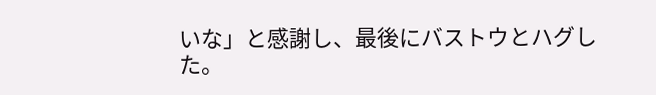いな」と感謝し、最後にバストウとハグした。